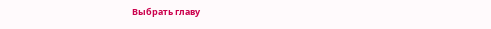Выбрать главу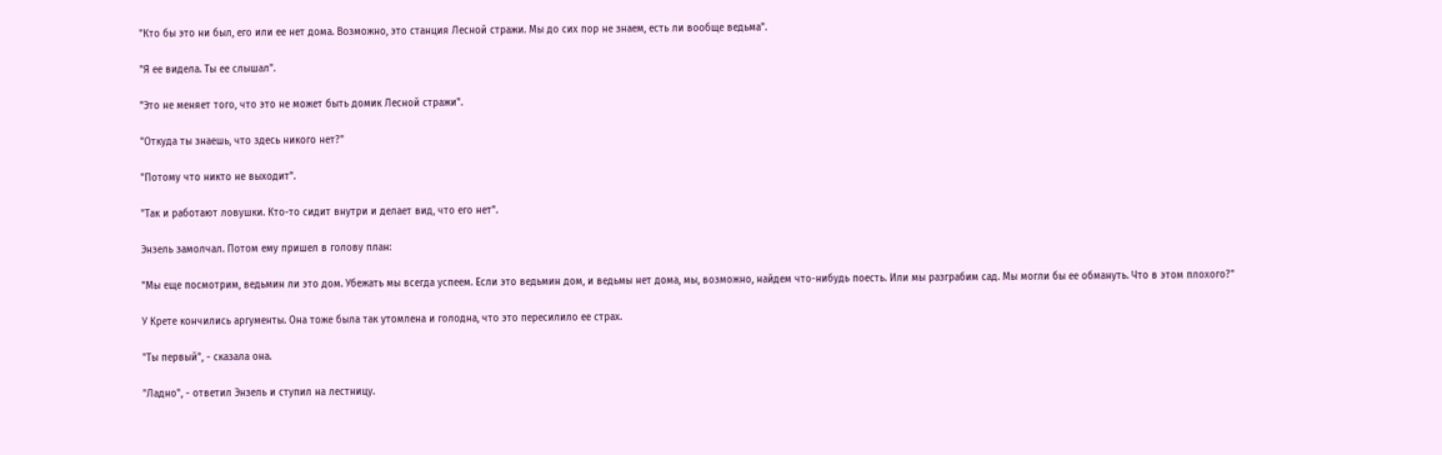"Кто бы это ни был, его или ее нет дома. Возможно, это станция Лесной стражи. Мы до сих пор не знаем, есть ли вообще ведьма".

"Я ее видела. Ты ее слышал".

"Это не меняет того, что это не может быть домик Лесной стражи".

"Откуда ты знаешь, что здесь никого нет?"

"Потому что никто не выходит".

"Так и работают ловушки. Кто-то сидит внутри и делает вид, что его нет".

Энзель замолчал. Потом ему пришел в голову план:

"Мы еще посмотрим, ведьмин ли это дом. Убежать мы всегда успеем. Если это ведьмин дом, и ведьмы нет дома, мы, возможно, найдем что-нибудь поесть. Или мы разграбим сад. Мы могли бы ее обмануть. Что в этом плохого?"

У Крете кончились аргументы. Она тоже была так утомлена и голодна, что это пересилило ее страх.

"Ты первый", - сказала она.

"Ладно", - ответил Энзель и ступил на лестницу.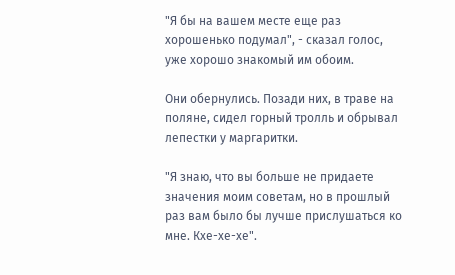"Я бы на вашем месте еще раз хорошенько подумал", - сказал голос, уже хорошо знакомый им обоим.

Они обернулись. Позади них, в траве на поляне, сидел горный тролль и обрывал лепестки у маргаритки.

"Я знаю, что вы больше не придаете значения моим советам, но в прошлый раз вам было бы лучше прислушаться ко мне. Кхе-хе-хе".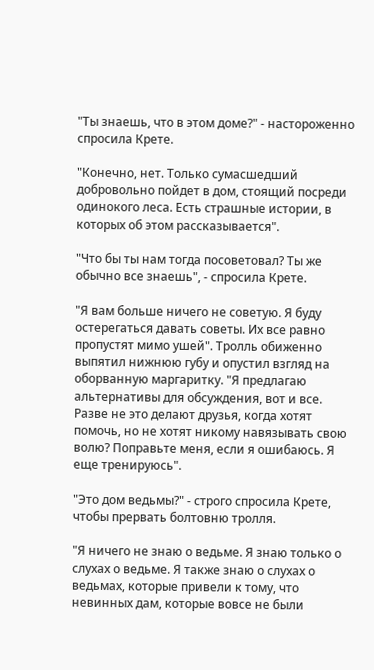"Ты знаешь, что в этом доме?" - настороженно спросила Крете.

"Конечно, нет. Только сумасшедший добровольно пойдет в дом, стоящий посреди одинокого леса. Есть страшные истории, в которых об этом рассказывается".

"Что бы ты нам тогда посоветовал? Ты же обычно все знаешь", - спросила Крете.

"Я вам больше ничего не советую. Я буду остерегаться давать советы. Их все равно пропустят мимо ушей". Тролль обиженно выпятил нижнюю губу и опустил взгляд на оборванную маргаритку. "Я предлагаю альтернативы для обсуждения, вот и все. Разве не это делают друзья, когда хотят помочь, но не хотят никому навязывать свою волю? Поправьте меня, если я ошибаюсь. Я еще тренируюсь".

"Это дом ведьмы?" - строго спросила Крете, чтобы прервать болтовню тролля.

"Я ничего не знаю о ведьме. Я знаю только о слухах о ведьме. Я также знаю о слухах о ведьмах, которые привели к тому, что невинных дам, которые вовсе не были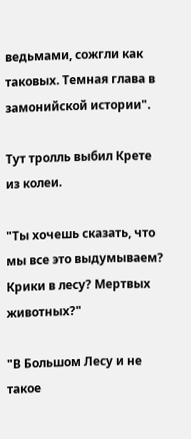ведьмами, сожгли как таковых. Темная глава в замонийской истории".

Тут тролль выбил Крете из колеи.

"Ты хочешь сказать, что мы все это выдумываем? Крики в лесу? Мертвых животных?"

"В Большом Лесу и не такое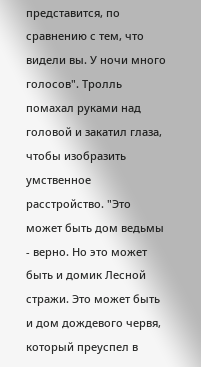представится, по сравнению с тем, что видели вы. У ночи много голосов". Тролль помахал руками над головой и закатил глаза, чтобы изобразить умственное расстройство. "Это может быть дом ведьмы - верно. Но это может быть и домик Лесной стражи. Это может быть и дом дождевого червя, который преуспел в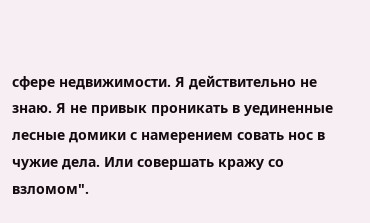сфере недвижимости. Я действительно не знаю. Я не привык проникать в уединенные лесные домики с намерением совать нос в чужие дела. Или совершать кражу со взломом".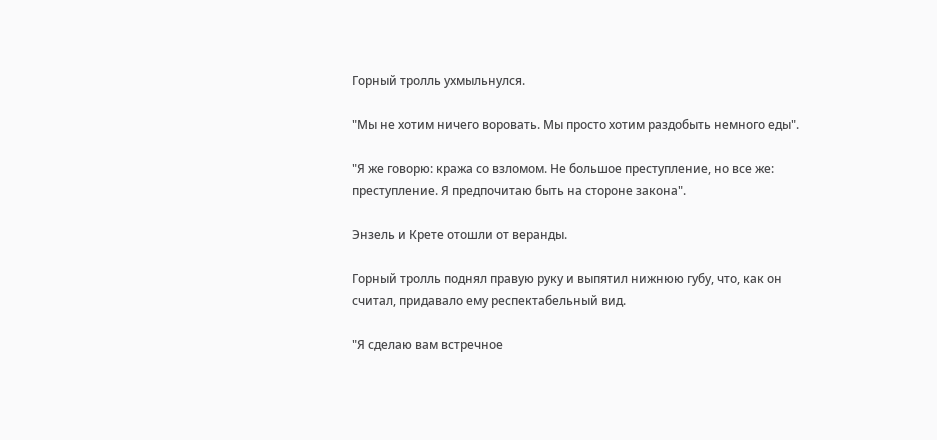Горный тролль ухмыльнулся.

"Мы не хотим ничего воровать. Мы просто хотим раздобыть немного еды".

"Я же говорю: кража со взломом. Не большое преступление, но все же: преступление. Я предпочитаю быть на стороне закона".

Энзель и Крете отошли от веранды.

Горный тролль поднял правую руку и выпятил нижнюю губу, что, как он считал, придавало ему респектабельный вид.

"Я сделаю вам встречное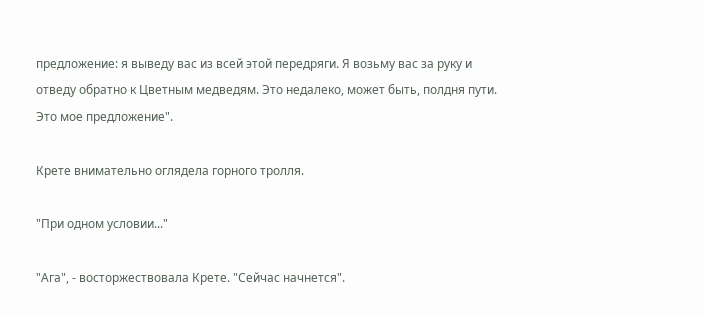предложение: я выведу вас из всей этой передряги. Я возьму вас за руку и отведу обратно к Цветным медведям. Это недалеко, может быть, полдня пути. Это мое предложение".

Крете внимательно оглядела горного тролля.

"При одном условии..."

"Ага", - восторжествовала Крете. "Сейчас начнется".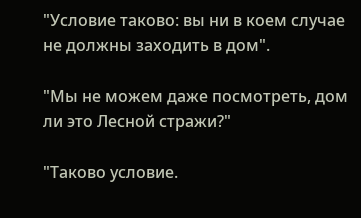"Условие таково: вы ни в коем случае не должны заходить в дом".

"Мы не можем даже посмотреть, дом ли это Лесной стражи?"

"Таково условие.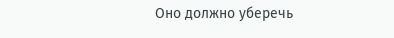Оно должно уберечь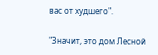вас от худшего".

"Значит, это дом Лесной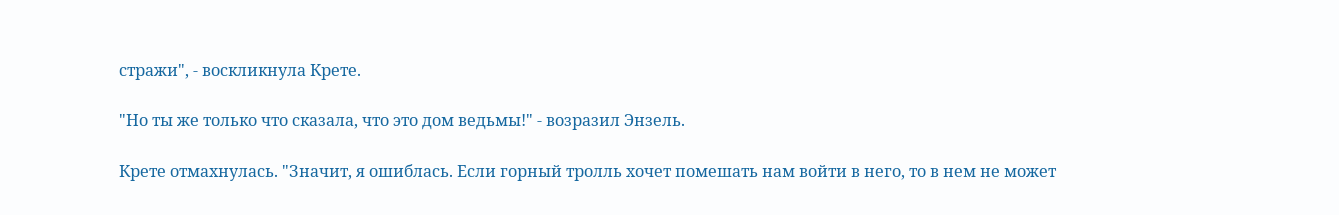стражи", - воскликнула Крете.

"Но ты же только что сказала, что это дом ведьмы!" - возразил Энзель.

Крете отмахнулась. "Значит, я ошиблась. Если горный тролль хочет помешать нам войти в него, то в нем не может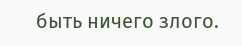быть ничего злого.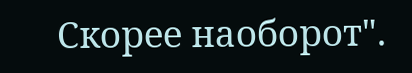Скорее наоборот".